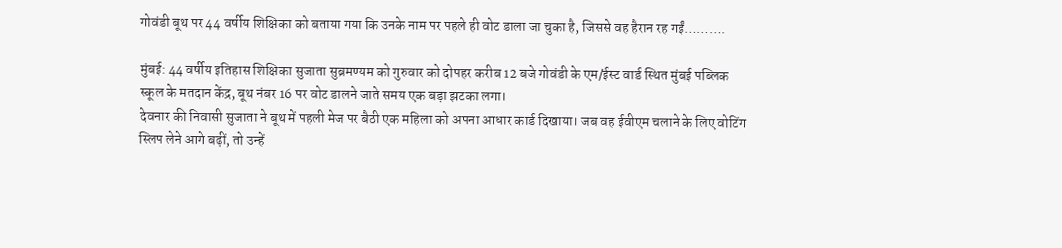गोवंडी बूथ पर 44 वर्षीय शिक्षिका को बताया गया कि उनके नाम पर पहले ही वोट डाला जा चुका है, जिससे वह हैरान रह गईं……….

मुंबई: 44 वर्षीय इतिहास शिक्षिका सुजाता सुब्रमण्यम को गुरुवार को दोपहर करीब 12 बजे गोवंडी के एम/ईस्ट वार्ड स्थित मुंबई पब्लिक स्कूल के मतदान केंद्र, बूथ नंबर 16 पर वोट डालने जाते समय एक बड़ा झटका लगा।
देवनार की निवासी सुजाता ने बूथ में पहली मेज पर बैठी एक महिला को अपना आधार कार्ड दिखाया। जब वह ईवीएम चलाने के लिए वोटिंग स्लिप लेने आगे बढ़ीं, तो उन्हें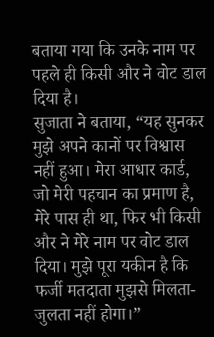बताया गया कि उनके नाम पर पहले ही किसी और ने वोट डाल दिया है।
सुजाता ने बताया, “यह सुनकर मुझे अपने कानों पर विश्वास नहीं हुआ। मेरा आधार कार्ड, जो मेरी पहचान का प्रमाण है, मेरे पास ही था, फिर भी किसी और ने मेरे नाम पर वोट डाल दिया। मुझे पूरा यकीन है कि फर्जी मतदाता मुझसे मिलता-जुलता नहीं होगा।”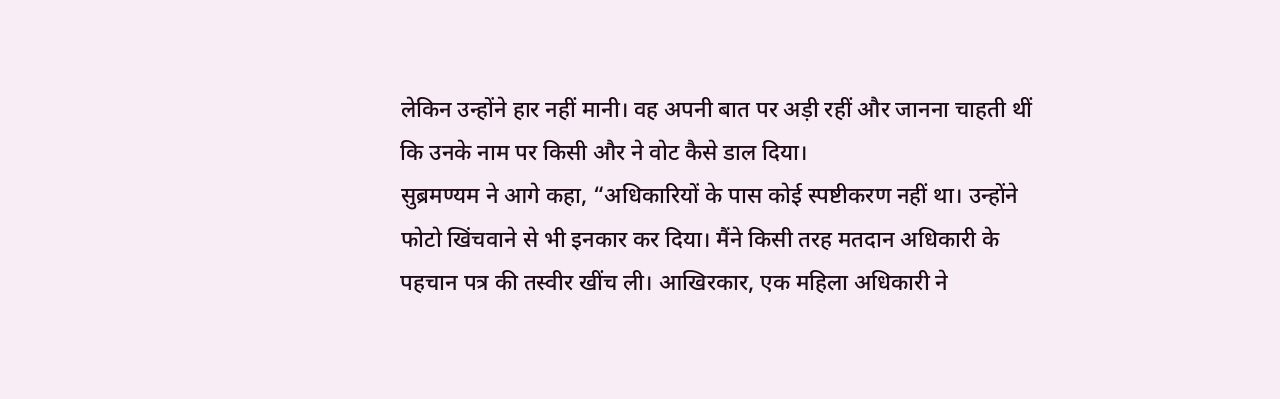लेकिन उन्होंने हार नहीं मानी। वह अपनी बात पर अड़ी रहीं और जानना चाहती थीं कि उनके नाम पर किसी और ने वोट कैसे डाल दिया।
सुब्रमण्यम ने आगे कहा, “अधिकारियों के पास कोई स्पष्टीकरण नहीं था। उन्होंने फोटो खिंचवाने से भी इनकार कर दिया। मैंने किसी तरह मतदान अधिकारी के पहचान पत्र की तस्वीर खींच ली। आखिरकार, एक महिला अधिकारी ने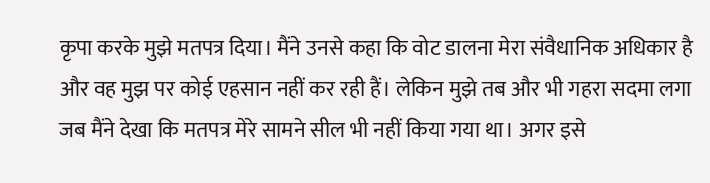कृपा करके मुझे मतपत्र दिया। मैंने उनसे कहा कि वोट डालना मेरा संवैधानिक अधिकार है और वह मुझ पर कोई एहसान नहीं कर रही हैं। लेकिन मुझे तब और भी गहरा सदमा लगा जब मैंने देखा कि मतपत्र मेरे सामने सील भी नहीं किया गया था। अगर इसे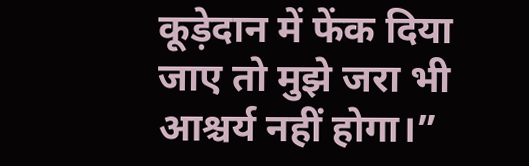कूड़ेदान में फेंक दिया जाए तो मुझे जरा भी आश्चर्य नहीं होगा।”